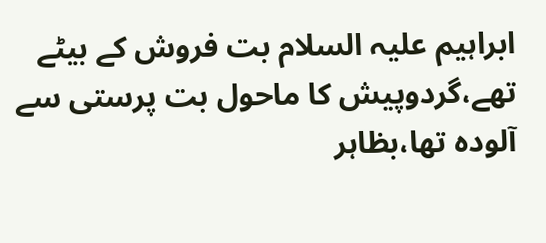ابراہیم علیہ السلام بت فروش کے بیٹے تھے،گردوپیش کا ماحول بت پرستی سے آلودہ تھا،بظاہر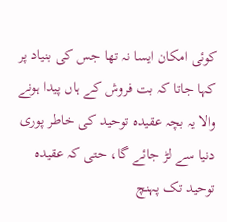کوئی امکان ایسا نہ تھا جس کی بنیاد پر کہا جاتا کہ بت فروش کے ہاں پیدا ہونے والا یہ بچہ عقیدہ توحید کی خاطر پوری دنیا سے لڑ جائے گا، حتی کہ عقیدہ توحید تک پہنچ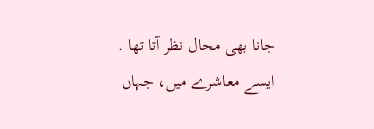جانا بھی محال نظر آتا تھا .
ایسے معاشرے میں، جہاں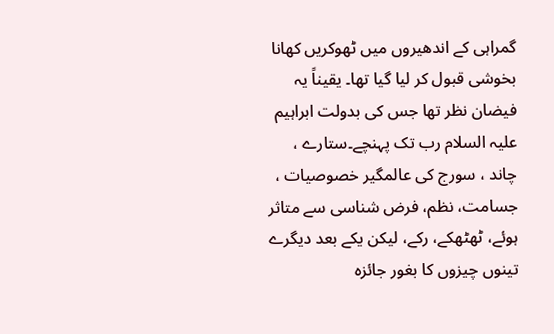گمراہی کے اندھیروں میں ٹھوکریں کھانا بخوشی قبول کر لیا گیا تھا۔ یقیناً یہ فیضان نظر تھا جس کی بدولت ابراہیم علیہ السلام رب تک پہنچے۔ستارے ، چاند ، سورج کی عالمگیر خصوصیات ، جسامت، نظم، فرض شناسی سے متاثر ہوئے، ٹھٹھکے، رکے، لیکن یکے بعد دیگرے تینوں چیزوں کا بغور جائزہ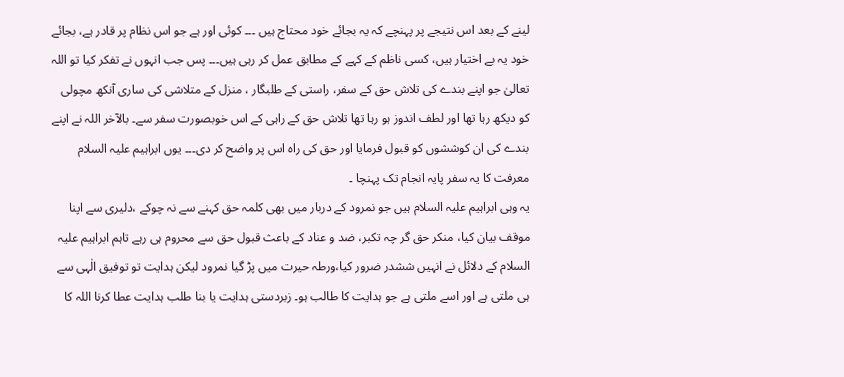لینے کے بعد اس نتیجے پر پہنچے کہ یہ بجائے خود محتاج ہیں ۔۔۔ کوئی اور ہے جو اس نظام پر قادر ہے، بجائے خود یہ بے اختیار ہیں، کسی ناظم کے کہے کے مطابق عمل کر رہی ہیں۔۔۔ پس جب انہوں نے تفکر کیا تو اللہ تعالیٰ جو اپنے بندے کی تلاش حق کے سفر، راستی کے طلبگار ، منزل کے متلاشی کی ساری آنکھ مچولی کو دیکھ رہا تھا اور لطف اندوز ہو رہا تھا تلاش حق کے راہی کے اس خوبصورت سفر سے۔ بالآخر اللہ نے اپنے بندے کی ان کوششوں کو قبول فرمایا اور حق کی راہ اس پر واضح کر دی۔۔۔ یوں ابراہیم علیہ السلام معرفت کا یہ سفر پایہ انجام تک پہنچا ۔
یہ وہی ابراہیم علیہ السلام ہیں جو نمرود کے دربار میں بھی کلمہ حق کہنے سے نہ چوکے ،دلیری سے اپنا موقف بیان کیا، منکر حق گر چہ تکبر، ضد و عناد کے باعث قبول حق سے محروم ہی رہے تاہم ابراہیم علیہ السلام کے دلائل نے انہیں ششدر ضرور کیا،ورطہ حیرت میں پڑ گیا نمرود لیکن ہدایت تو توفیق الٰہی سے ہی ملتی ہے اور اسے ملتی ہے جو ہدایت کا طالب ہو۔ زبردستی ہدایت یا بنا طلب ہدایت عطا کرنا اللہ کا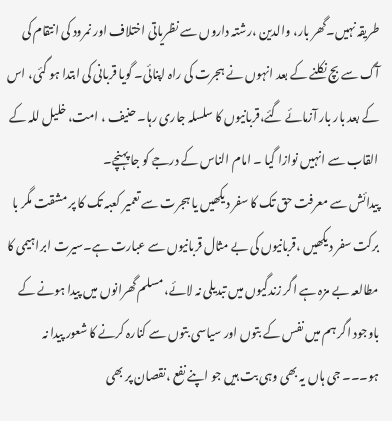طریقہ نہیں۔گھر بار، والدین ،رشتہ داروں سے نظریاتی اختلاف اور نمرود کی انتقام کی آگ سے بچ نکلنے کے بعد انہوں نے ہجرت کی راہ اپنائی۔ گویا قربانی کی ابتدا ہو گئی، اس کے بعد بار بار آزمائے گئے،قربانیوں کا سلسلہ جاری رہا۔ حنیف ، امت، خلیل للہ کے القاب سے انہیں نوازا گیا ۔ امام الناس کے درجے کو جا پہنچے۔
پیدائش سے معرفت حق تک کا سفر دیکھیں یا ہجرت سے تعمیر کعبہ تک کا پر مشقت مگر با برکت سفر دیکھیں ،قربانیوں کی بے مثال قربانیوں سے عبارت ہے۔سیرت ابراہیمی کا مطالعہ بے مزہ ہے اگر زندگیوں میں تبدیلی نہ لائے، مسلم گھرانوں میں پیدا ہونے کے باوجود اگر ہم میں نفس کے بتوں اور سیاسی بتوں سے کنارہ کرنے کا شعور پیدا نہ ہو۔۔۔ جی ہاں یہ بھی وہی بت ہیں جو اپنے نفع ،نقصان پر بھی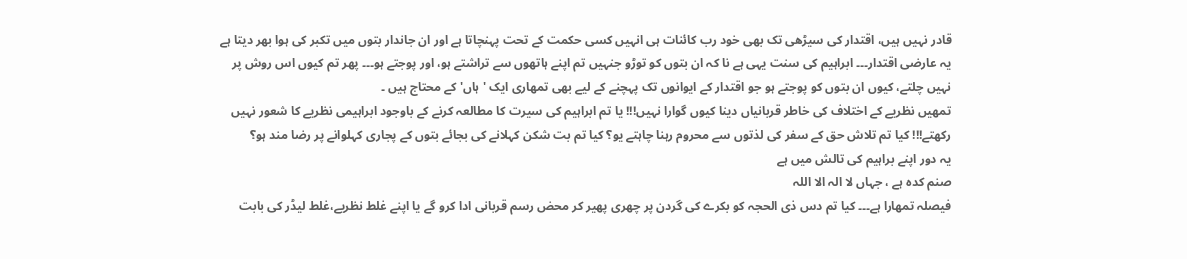قادر نہیں ہیں، اقتدار کی سیڑھی تک بھی خود رب کائنات ہی انہیں کسی حکمت کے تحت پہنچاتا ہے اور ان جاندار بتوں میں تکبر کی ہوا بھر دیتا ہے یہ عارضی اقتدار۔۔۔ ابراہیم کی سنت یہی ہے نا کہ ان بتوں کو توڑو جنہیں تم اپنے ہاتھوں سے تراشتے ہو، اور پوجتے ہو۔۔۔ پھر تم کیوں اس روش پر نہیں چلتے، کیوں ان بتوں کو پوجتے ہو جو اقتدار کے ایوانوں تک پہچنے کے لیے بھی تمھاری ایک 'ہاں' کے محتاج ہیں ۔
تمھیں نظریے کے اختلاف کی خاطر قربانیاں دینا کیوں گوارا نہیں!!! یا تم ابراہیم کی سیرت کا مطالعہ کرنے کے باوجود ابراہیمی نظریے کا شعور نہیں رکھتے!!! کیا تم تلاش حق کے سفر کی لذتوں سے محروم رہنا چاہتے یو؟ کیا تم بت شکن کہلانے کی بجائے بتوں کے پجاری کہلوانے پر رضا مند ہو؟
یہ دور اپنے براہیم کی تالش میں ہے
صنم کدہ ہے ، جہاں لا الہ الا اللہ
فیصلہ تمھارا ہے۔۔۔ کیا تم دس ذی الحجہ کو بکرے کی گردن پر چھری پھیر کر محض رسم قربانی ادا کرو گے یا اپنے غلط نظریے،غلط لیڈر کی بابت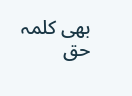بھی کلمہ حق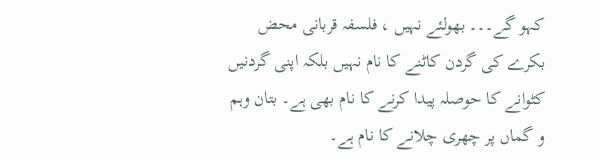کہو گے۔۔۔ بھولئے نہیں ، فلسفہ قربانی محض بکرے کی گردن کاٹنے کا نام نہیں بلکہ اپنی گردنیں کٹوانے کا حوصلہ پیدا کرنے کا نام بھی ہے۔ بتان وہم و گماں پر چھری چلانے کا نام ہے۔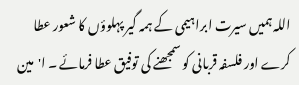اللہ ہمیں سیرت ابراہیمی کے ہمہ گیر پہلوؤں کا شعور عطا کرے اور فلسفہ قربانی کو سمجھنے کی توفیق عطا فرمائے ۔ ا'مین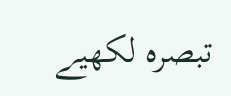تبصرہ لکھیے